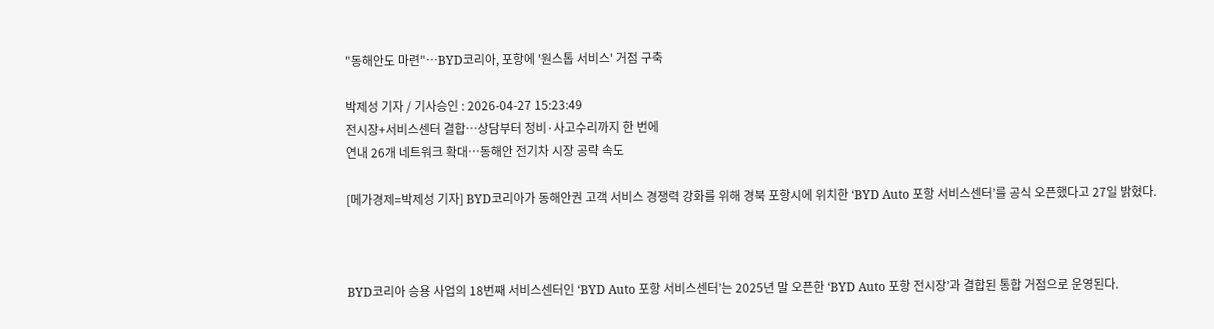"동해안도 마련"…BYD코리아, 포항에 '원스톱 서비스' 거점 구축

박제성 기자 / 기사승인 : 2026-04-27 15:23:49
전시장+서비스센터 결합…상담부터 정비·사고수리까지 한 번에
연내 26개 네트워크 확대…동해안 전기차 시장 공략 속도

[메가경제=박제성 기자] BYD코리아가 동해안권 고객 서비스 경쟁력 강화를 위해 경북 포항시에 위치한 ‘BYD Auto 포항 서비스센터’를 공식 오픈했다고 27일 밝혔다.



BYD코리아 승용 사업의 18번째 서비스센터인 ‘BYD Auto 포항 서비스센터’는 2025년 말 오픈한 ‘BYD Auto 포항 전시장’과 결합된 통합 거점으로 운영된다.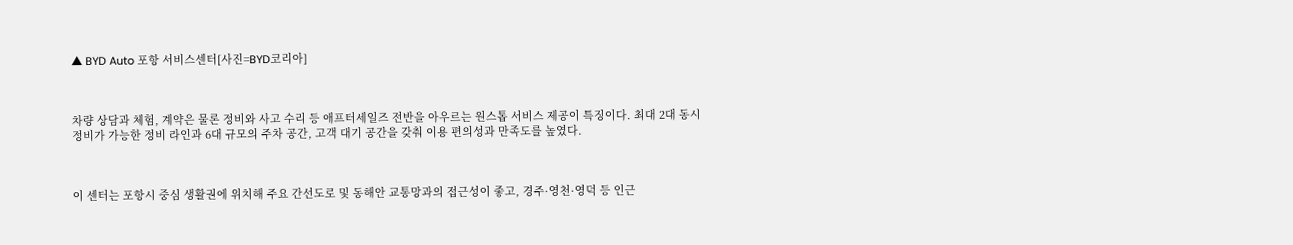▲ BYD Auto 포항 서비스센터[사진=BYD코리아]



차량 상담과 체험, 계약은 물론 정비와 사고 수리 등 애프터세일즈 전반을 아우르는 원스톱 서비스 제공이 특징이다. 최대 2대 동시 정비가 가능한 정비 라인과 6대 규모의 주차 공간, 고객 대기 공간을 갖춰 이용 편의성과 만족도를 높였다.



이 센터는 포항시 중심 생활권에 위치해 주요 간선도로 및 동해안 교통망과의 접근성이 좋고, 경주·영천·영덕 등 인근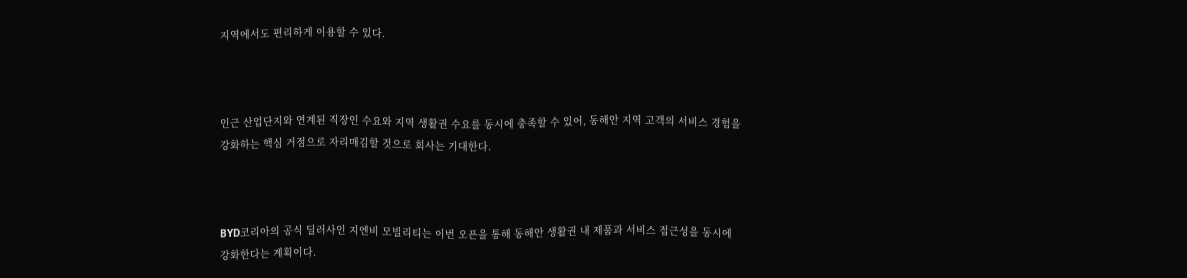지역에서도 편리하게 이용할 수 있다.



인근 산업단지와 연계된 직장인 수요와 지역 생활권 수요를 동시에 충족할 수 있어, 동해안 지역 고객의 서비스 경험을 강화하는 핵심 거점으로 자리매김할 것으로 회사는 기대한다.



BYD코리아의 공식 딜러사인 지엔비 모빌리티는 이번 오픈을 통해 동해안 생활권 내 제품과 서비스 접근성을 동시에 강화한다는 계획이다.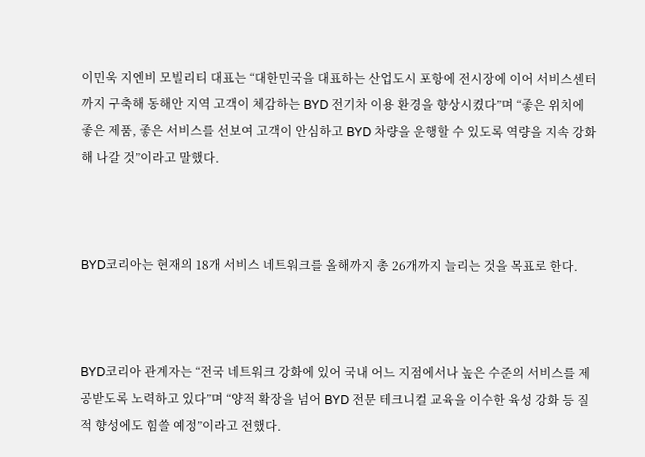이민욱 지엔비 모빌리티 대표는 “대한민국을 대표하는 산업도시 포항에 전시장에 이어 서비스센터까지 구축해 동해안 지역 고객이 체감하는 BYD 전기차 이용 환경을 향상시켰다”며 “좋은 위치에 좋은 제품, 좋은 서비스를 선보여 고객이 안심하고 BYD 차량을 운행할 수 있도록 역량을 지속 강화해 나갈 것”이라고 말했다.



BYD코리아는 현재의 18개 서비스 네트워크를 올해까지 총 26개까지 늘리는 것을 목표로 한다.



BYD코리아 관계자는 “전국 네트워크 강화에 있어 국내 어느 지점에서나 높은 수준의 서비스를 제공받도록 노력하고 있다”며 “양적 확장을 넘어 BYD 전문 테크니컬 교육을 이수한 육성 강화 등 질적 향성에도 힘쓸 예정”이라고 전했다.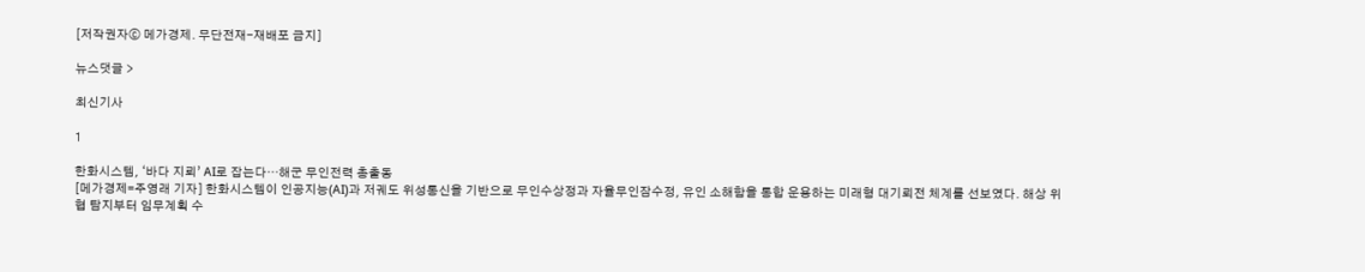[저작권자ⓒ 메가경제. 무단전재-재배포 금지]

뉴스댓글 >

최신기사

1

한화시스템, ‘바다 지뢰’ AI로 잡는다…해군 무인전력 총출동
[메가경제=주영래 기자] 한화시스템이 인공지능(AI)과 저궤도 위성통신을 기반으로 무인수상정과 자율무인잠수정, 유인 소해함을 통합 운용하는 미래형 대기뢰전 체계를 선보였다. 해상 위협 탐지부터 임무계획 수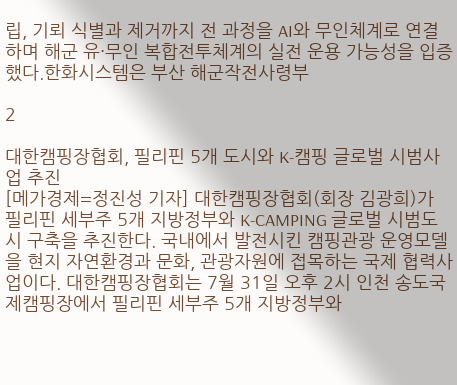립, 기뢰 식별과 제거까지 전 과정을 AI와 무인체계로 연결하며 해군 유·무인 복합전투체계의 실전 운용 가능성을 입증했다.한화시스템은 부산 해군작전사령부

2

대한캠핑장협회, 필리핀 5개 도시와 K-캠핑 글로벌 시범사업 추진
[메가경제=정진성 기자] 대한캠핑장협회(회장 김광희)가 필리핀 세부주 5개 지방정부와 K-CAMPING 글로벌 시범도시 구축을 추진한다. 국내에서 발전시킨 캠핑관광 운영모델을 현지 자연환경과 문화, 관광자원에 접목하는 국제 협력사업이다. 대한캠핑장협회는 7월 31일 오후 2시 인천 송도국제캠핑장에서 필리핀 세부주 5개 지방정부와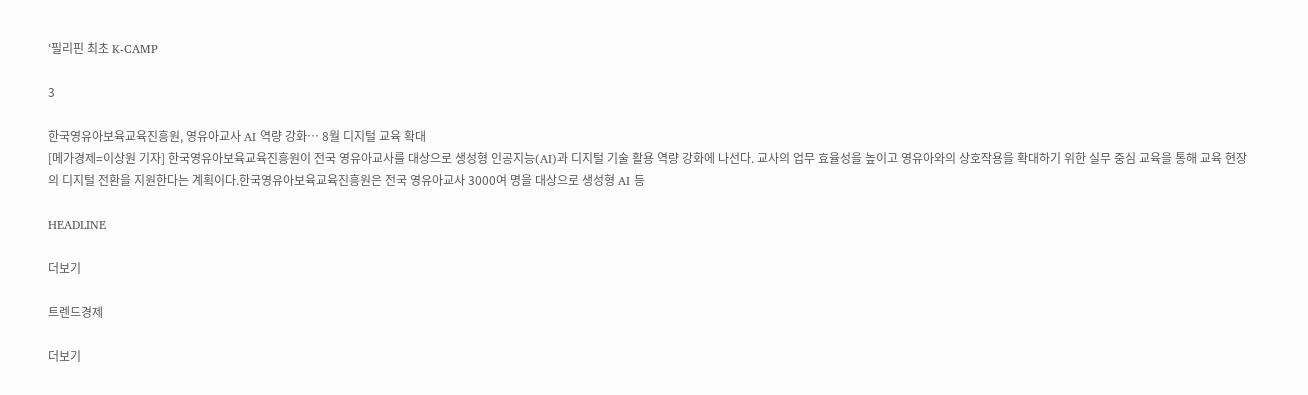‘필리핀 최초 K-CAMP

3

한국영유아보육교육진흥원, 영유아교사 AI 역량 강화… 8월 디지털 교육 확대
[메가경제=이상원 기자] 한국영유아보육교육진흥원이 전국 영유아교사를 대상으로 생성형 인공지능(AI)과 디지털 기술 활용 역량 강화에 나선다. 교사의 업무 효율성을 높이고 영유아와의 상호작용을 확대하기 위한 실무 중심 교육을 통해 교육 현장의 디지털 전환을 지원한다는 계획이다.한국영유아보육교육진흥원은 전국 영유아교사 3000여 명을 대상으로 생성형 AI 등

HEADLINE

더보기

트렌드경제

더보기